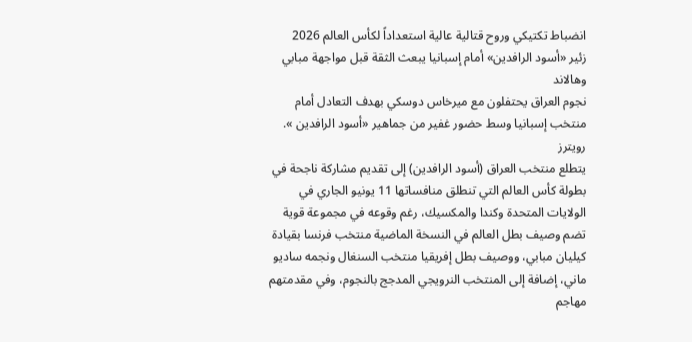انضباط تكتيكي وروح قتالية عالية استعداداً لكأس العالم 2026
زئير «أسود الرافدين» أمام إسبانيا يبعث الثقة قبل مواجهة مبابي وهالاند
نجوم العراق يحتفلون مع ميرخاس دوسكي بهدف التعادل أمام منتخب إسبانيا وسط حضور غفير من جماهير «أسود الرافدين ». رويترز
يتطلع منتخب العراق (أسود الرافدين) إلى تقديم مشاركة ناجحة في بطولة كأس العالم التي تنطلق منافساتها 11 يونيو الجاري في الولايات المتحدة وكندا والمكسيك، رغم وقوعه في مجموعة قوية تضم وصيف بطل العالم في النسخة الماضية منتخب فرنسا بقيادة كيليان مبابي، ووصيف بطل إفريقيا منتخب السنغال ونجمه ساديو ماني، إضافة إلى المنتخب النرويجي المدجج بالنجوم، وفي مقدمتهم مهاجم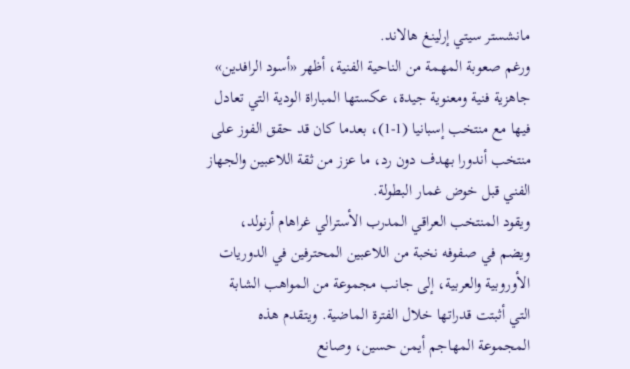مانشستر سيتي إرلينغ هالاند.
ورغم صعوبة المهمة من الناحية الفنية، أظهر «أسود الرافدين» جاهزية فنية ومعنوية جيدة، عكستها المباراة الودية التي تعادل فيها مع منتخب إسبانيا (1-1)، بعدما كان قد حقق الفوز على منتخب أندورا بهدف دون رد، ما عزز من ثقة اللاعبين والجهاز الفني قبل خوض غمار البطولة.
ويقود المنتخب العراقي المدرب الأسترالي غراهام أرنولد، ويضم في صفوفه نخبة من اللاعبين المحترفين في الدوريات الأوروبية والعربية، إلى جانب مجموعة من المواهب الشابة التي أثبتت قدراتها خلال الفترة الماضية. ويتقدم هذه المجموعة المهاجم أيمن حسين، وصانع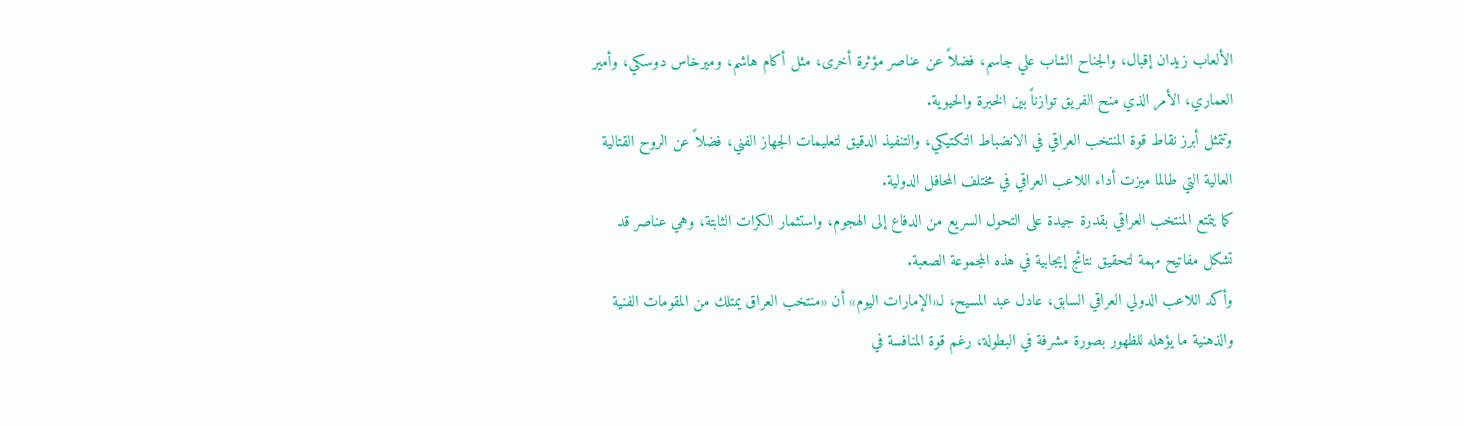الألعاب زيدان إقبال، والجناح الشاب علي جاسم، فضلاً عن عناصر مؤثرة أخرى، مثل أكام هاشم، وميرخاس دوسكي، وأمير العماري، الأمر الذي منح الفريق توازناً بين الخبرة والحيوية.
وتتمثل أبرز نقاط قوة المنتخب العراقي في الانضباط التكتيكي، والتنفيذ الدقيق لتعليمات الجهاز الفني، فضلاً عن الروح القتالية العالية التي طالما ميزت أداء اللاعب العراقي في مختلف المحافل الدولية.
كما يتمتع المنتخب العراقي بقدرة جيدة على التحول السريع من الدفاع إلى الهجوم، واستثمار الكرات الثابتة، وهي عناصر قد تشكل مفاتيح مهمة لتحقيق نتائج إيجابية في هذه المجموعة الصعبة.
وأكد اللاعب الدولي العراقي السابق، عادل عبد المسيح، لـ«الإمارات اليوم» أن «منتخب العراق يمتلك من المقومات الفنية والذهنية ما يؤهله للظهور بصورة مشرفة في البطولة، رغم قوة المنافسة في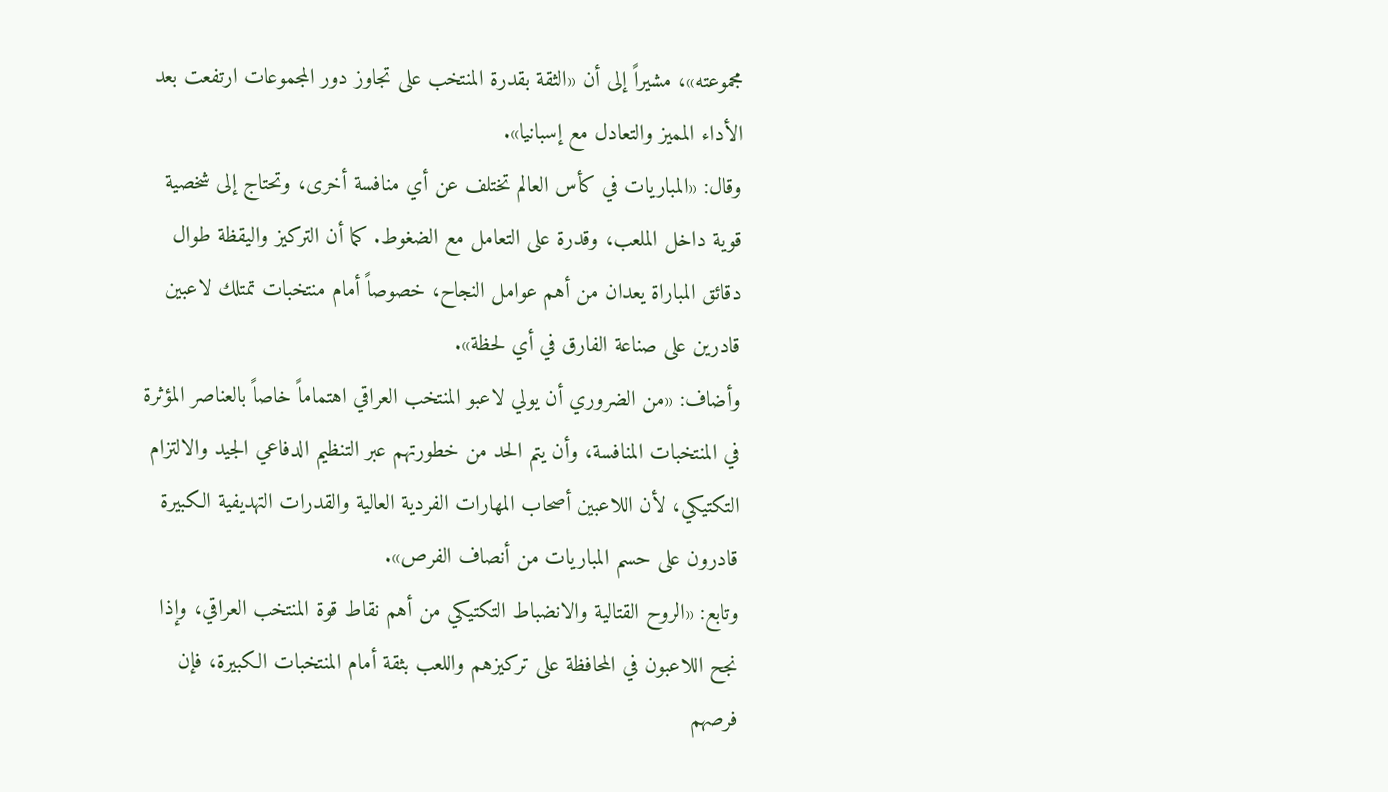مجموعته»، مشيراً إلى أن «الثقة بقدرة المنتخب على تجاوز دور المجموعات ارتفعت بعد الأداء المميز والتعادل مع إسبانيا».
وقال: «المباريات في كأس العالم تختلف عن أي منافسة أخرى، وتحتاج إلى شخصية قوية داخل الملعب، وقدرة على التعامل مع الضغوط. كما أن التركيز واليقظة طوال دقائق المباراة يعدان من أهم عوامل النجاح، خصوصاً أمام منتخبات تمتلك لاعبين قادرين على صناعة الفارق في أي لحظة».
وأضاف: «من الضروري أن يولي لاعبو المنتخب العراقي اهتماماً خاصاً بالعناصر المؤثرة في المنتخبات المنافسة، وأن يتم الحد من خطورتهم عبر التنظيم الدفاعي الجيد والالتزام التكتيكي، لأن اللاعبين أصحاب المهارات الفردية العالية والقدرات التهديفية الكبيرة قادرون على حسم المباريات من أنصاف الفرص».
وتابع: «الروح القتالية والانضباط التكتيكي من أهم نقاط قوة المنتخب العراقي، وإذا نجح اللاعبون في المحافظة على تركيزهم واللعب بثقة أمام المنتخبات الكبيرة، فإن فرصهم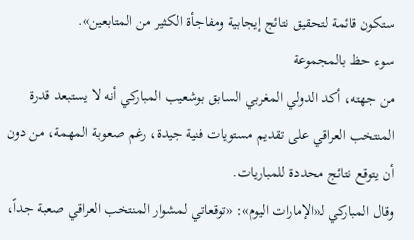ستكون قائمة لتحقيق نتائج إيجابية ومفاجأة الكثير من المتابعين».
سوء حظ بالمجموعة
من جهته، أكد الدولي المغربي السابق بوشعيب المباركي أنه لا يستبعد قدرة المنتخب العراقي على تقديم مستويات فنية جيدة، رغم صعوبة المهمة، من دون أن يتوقع نتائج محددة للمباريات.
وقال المباركي لـ«الإمارات اليوم»: «توقعاتي لمشوار المنتخب العراقي صعبة جداً،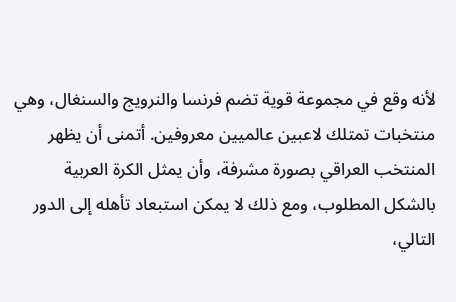لأنه وقع في مجموعة قوية تضم فرنسا والنرويج والسنغال، وهي منتخبات تمتلك لاعبين عالميين معروفين. أتمنى أن يظهر المنتخب العراقي بصورة مشرفة، وأن يمثل الكرة العربية بالشكل المطلوب، ومع ذلك لا يمكن استبعاد تأهله إلى الدور التالي،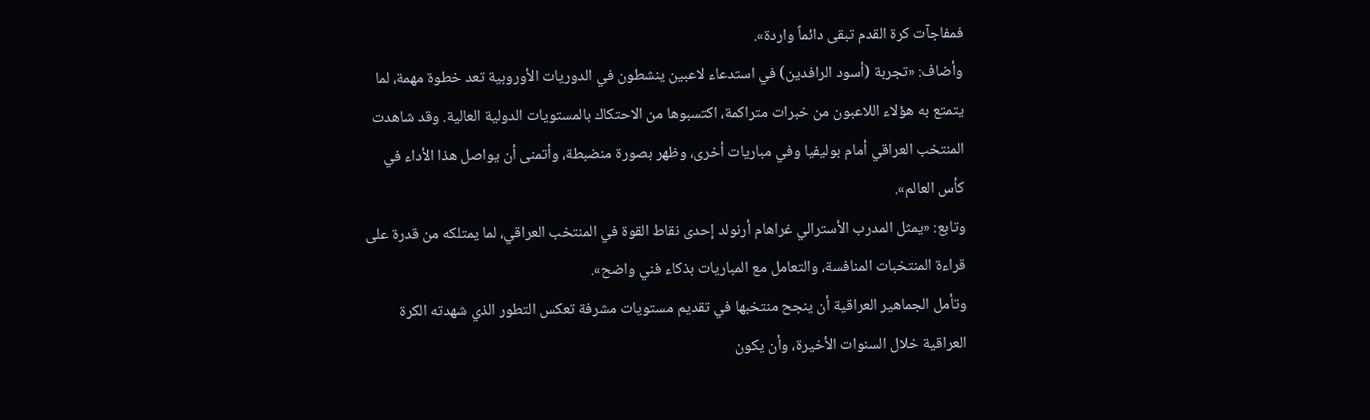فمفاجآت كرة القدم تبقى دائماً واردة».
وأضاف: «تجربة (أسود الرافدين) في استدعاء لاعبين ينشطون في الدوريات الأوروبية تعد خطوة مهمة، لما يتمتع به هؤلاء اللاعبون من خبرات متراكمة، اكتسبوها من الاحتكاك بالمستويات الدولية العالية. وقد شاهدت المنتخب العراقي أمام بوليفيا وفي مباريات أخرى، وظهر بصورة منضبطة، وأتمنى أن يواصل هذا الأداء في كأس العالم».
وتابع: «يمثل المدرب الأسترالي غراهام أرنولد إحدى نقاط القوة في المنتخب العراقي، لما يمتلكه من قدرة على قراءة المنتخبات المنافسة، والتعامل مع المباريات بذكاء فني واضح».
وتأمل الجماهير العراقية أن ينجح منتخبها في تقديم مستويات مشرفة تعكس التطور الذي شهدته الكرة العراقية خلال السنوات الأخيرة، وأن يكون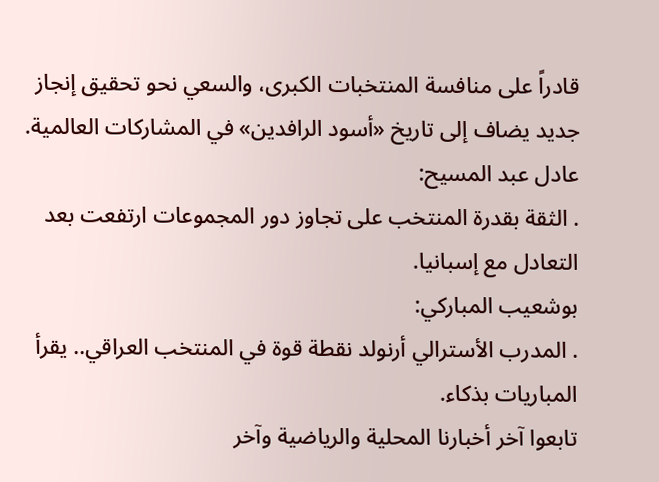قادراً على منافسة المنتخبات الكبرى، والسعي نحو تحقيق إنجاز جديد يضاف إلى تاريخ «أسود الرافدين» في المشاركات العالمية.
عادل عبد المسيح:
. الثقة بقدرة المنتخب على تجاوز دور المجموعات ارتفعت بعد التعادل مع إسبانيا.
بوشعيب المباركي:
. المدرب الأسترالي أرنولد نقطة قوة في المنتخب العراقي.. يقرأ المباريات بذكاء.
تابعوا آخر أخبارنا المحلية والرياضية وآخر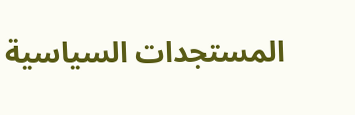المستجدات السياسية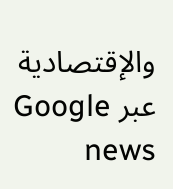والإقتصادية عبر Google news